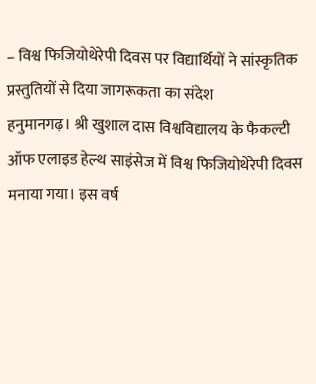– विश्व फिजियोथेरेपी दिवस पर विद्यार्थियों ने सांस्कृतिक प्रस्तुतियों से दिया जागरूकता का संदेश
हनुमानगढ़। श्री खुशाल दास विश्वविद्यालय के फैकल्टी ऑफ एलाइड हेल्थ साइंसेज में विश्व फिजियोथेरेपी दिवस मनाया गया। इस वर्ष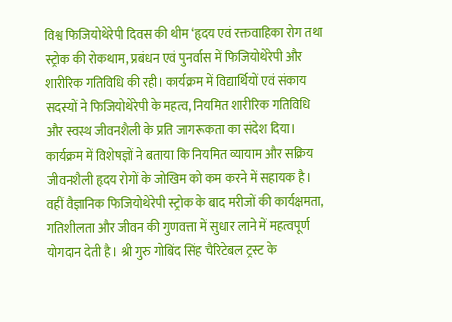विश्व फिजियोथेरेपी दिवस की थीम ‘हृदय एवं रक्तवाहिका रोग तथा स्ट्रोक की रोकथाम, प्रबंधन एवं पुनर्वास में फिजियोथेरेपी और शारीरिक गतिविधि की रही। कार्यक्रम में विद्यार्थियों एवं संकाय सदस्यों ने फिजियोथेरेपी के महत्व, नियमित शारीरिक गतिविधि और स्वस्थ जीवनशैली के प्रति जागरूकता का संदेश दिया। कार्यक्रम में विशेषज्ञों ने बताया कि नियमित व्यायाम और सक्रिय जीवनशैली हृदय रोगों के जोखिम को कम करने में सहायक है। वहीं वैज्ञानिक फिजियोथेरेपी स्ट्रोक के बाद मरीजों की कार्यक्षमता, गतिशीलता और जीवन की गुणवत्ता में सुधार लाने में महत्वपूर्ण योगदान देती है। श्री गुरु गोबिंद सिंह चैरिटेबल ट्रस्ट के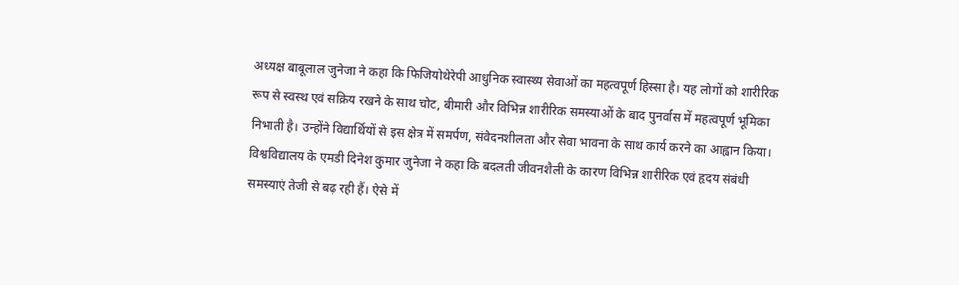अध्यक्ष बाबूलाल जुनेजा ने कहा कि फिजियोथेरेपी आधुनिक स्वास्थ्य सेवाओं का महत्वपूर्ण हिस्सा है। यह लोगों को शारीरिक रूप से स्वस्थ एवं सक्रिय रखने के साथ चोट, बीमारी और विभिन्न शारीरिक समस्याओं के बाद पुनर्वास में महत्वपूर्ण भूमिका निभाती है। उन्होंने विद्यार्थियों से इस क्षेत्र में समर्पण, संवेदनशीलता और सेवा भावना के साथ कार्य करने का आह्वान किया। विश्वविद्यालय के एमडी दिनेश कुमार जुनेजा ने कहा कि बदलती जीवनशैली के कारण विभिन्न शारीरिक एवं हृदय संबंधी समस्याएं तेजी से बढ़ रही हैं। ऐसे में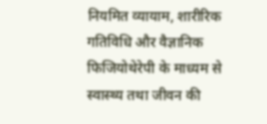नियमित व्यायाम, शारीरिक गतिविधि और वैज्ञानिक फिजियोथेरेपी के माध्यम से स्वास्थ्य तथा जीवन की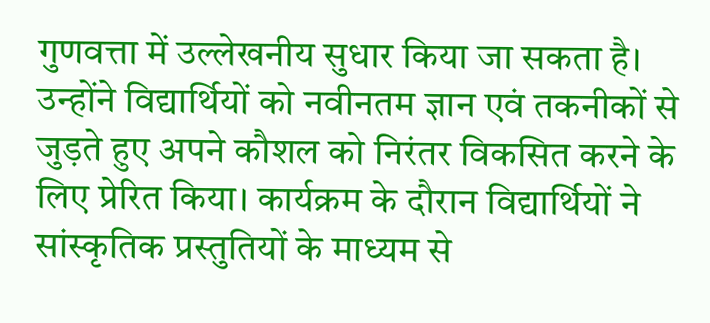गुणवत्ता में उल्लेखनीय सुधार किया जा सकता है। उन्होंने विद्यार्थियों को नवीनतम ज्ञान एवं तकनीकों से जुड़ते हुए अपने कौशल को निरंतर विकसित करने के लिए प्रेरित किया। कार्यक्रम के दौरान विद्यार्थियों ने सांस्कृतिक प्रस्तुतियों के माध्यम से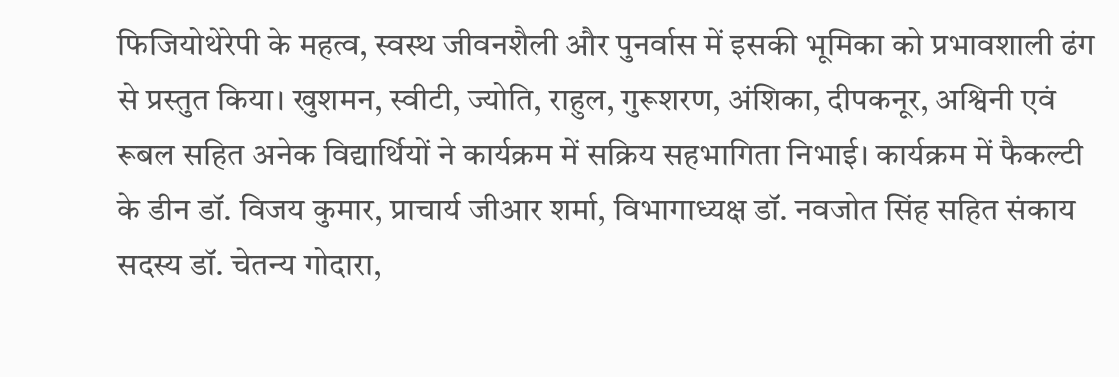फिजियोथेरेपी के महत्व, स्वस्थ जीवनशैली और पुनर्वास में इसकी भूमिका को प्रभावशाली ढंग से प्रस्तुत किया। खुशमन, स्वीटी, ज्योति, राहुल, गुरूशरण, अंशिका, दीपकनूर, अश्विनी एवं रूबल सहित अनेक विद्यार्थियों ने कार्यक्रम में सक्रिय सहभागिता निभाई। कार्यक्रम में फैकल्टी के डीन डॉ. विजय कुमार, प्राचार्य जीआर शर्मा, विभागाध्यक्ष डॉ. नवजोत सिंह सहित संकाय सदस्य डॉ. चेतन्य गोदारा,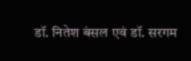डॉ. नितेश बंसल एवं डॉ. सरगम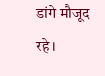डांगे मौजूद रहे।